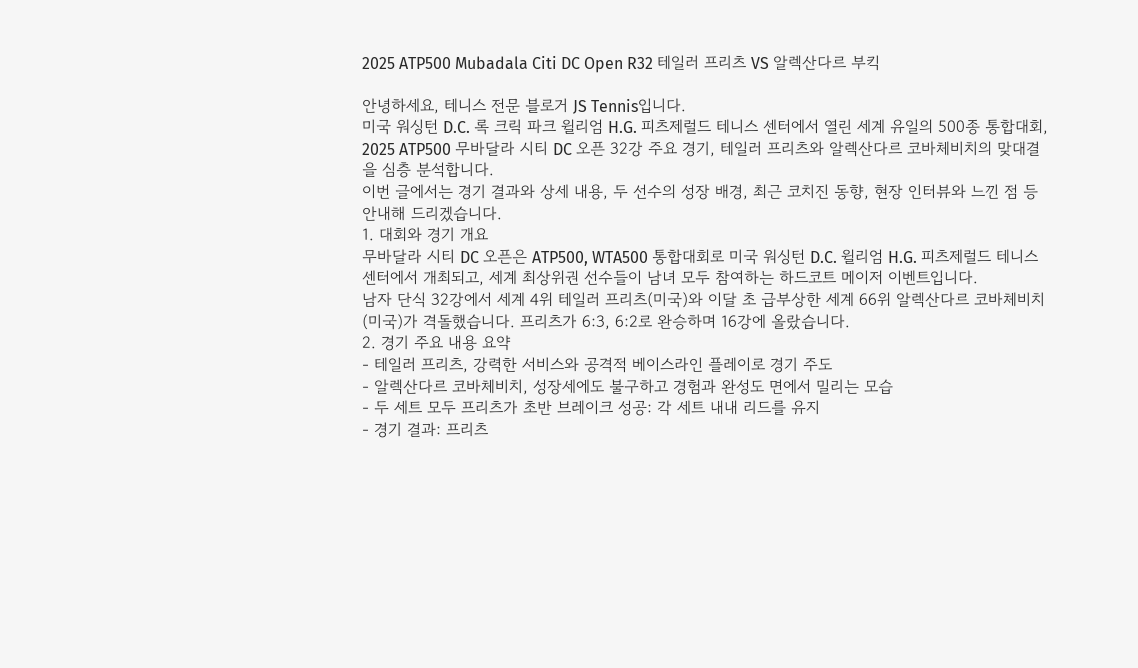2025 ATP500 Mubadala Citi DC Open R32 테일러 프리츠 VS 알렉산다르 부킥

안녕하세요, 테니스 전문 블로거 JS Tennis입니다.
미국 워싱턴 D.C. 록 크릭 파크 윌리엄 H.G. 피츠제럴드 테니스 센터에서 열린 세계 유일의 500종 통합대회, 2025 ATP500 무바달라 시티 DC 오픈 32강 주요 경기, 테일러 프리츠와 알렉산다르 코바체비치의 맞대결을 심층 분석합니다.
이번 글에서는 경기 결과와 상세 내용, 두 선수의 성장 배경, 최근 코치진 동향, 현장 인터뷰와 느낀 점 등 안내해 드리겠습니다.
1. 대회와 경기 개요
무바달라 시티 DC 오픈은 ATP500, WTA500 통합대회로 미국 워싱턴 D.C. 윌리엄 H.G. 피츠제럴드 테니스 센터에서 개최되고, 세계 최상위권 선수들이 남녀 모두 참여하는 하드코트 메이저 이벤트입니다.
남자 단식 32강에서 세계 4위 테일러 프리츠(미국)와 이달 초 급부상한 세계 66위 알렉산다르 코바체비치(미국)가 격돌했습니다. 프리츠가 6:3, 6:2로 완승하며 16강에 올랐습니다.
2. 경기 주요 내용 요약
- 테일러 프리츠, 강력한 서비스와 공격적 베이스라인 플레이로 경기 주도
- 알렉산다르 코바체비치, 성장세에도 불구하고 경험과 완성도 면에서 밀리는 모습
- 두 세트 모두 프리츠가 초반 브레이크 성공: 각 세트 내내 리드를 유지
- 경기 결과: 프리츠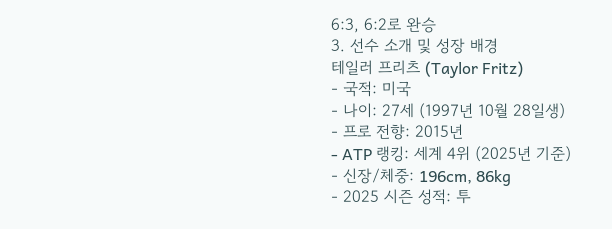6:3, 6:2로 완승
3. 선수 소개 및 성장 배경
테일러 프리츠 (Taylor Fritz)
- 국적: 미국
- 나이: 27세 (1997년 10월 28일생)
- 프로 전향: 2015년
- ATP 랭킹: 세계 4위 (2025년 기준)
- 신장/체중: 196cm, 86kg
- 2025 시즌 성적: 투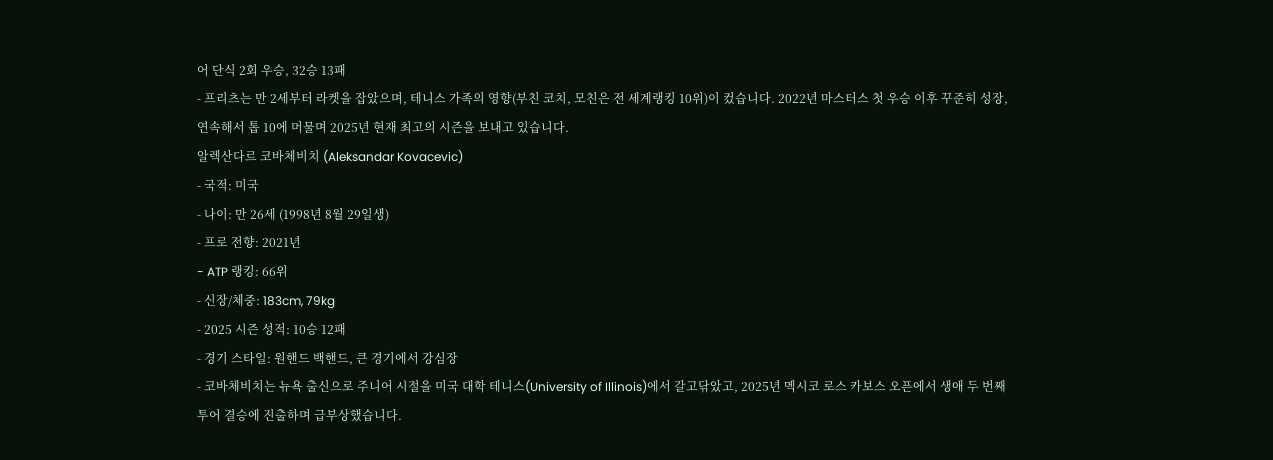어 단식 2회 우승, 32승 13패
- 프리츠는 만 2세부터 라켓을 잡았으며, 테니스 가족의 영향(부친 코치, 모친은 전 세계랭킹 10위)이 컸습니다. 2022년 마스터스 첫 우승 이후 꾸준히 성장, 연속해서 톱 10에 머물며 2025년 현재 최고의 시즌을 보내고 있습니다.
알렉산다르 코바체비치 (Aleksandar Kovacevic)
- 국적: 미국
- 나이: 만 26세 (1998년 8월 29일생)
- 프로 전향: 2021년
- ATP 랭킹: 66위
- 신장/체중: 183cm, 79kg
- 2025 시즌 성적: 10승 12패
- 경기 스타일: 원핸드 백핸드, 큰 경기에서 강심장
- 코바체비치는 뉴욕 출신으로 주니어 시절을 미국 대학 테니스(University of Illinois)에서 갈고닦았고, 2025년 멕시코 로스 카보스 오픈에서 생애 두 번째 투어 결승에 진출하며 급부상했습니다.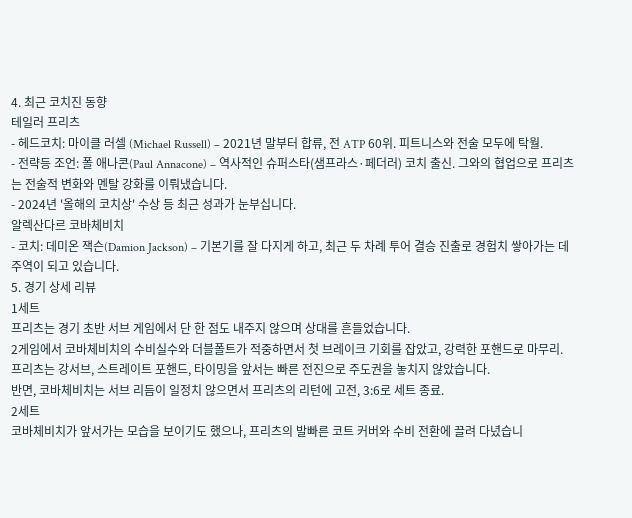4. 최근 코치진 동향
테일러 프리츠
- 헤드코치: 마이클 러셀 (Michael Russell) – 2021년 말부터 합류, 전 ATP 60위. 피트니스와 전술 모두에 탁월.
- 전략등 조언: 폴 애나콘(Paul Annacone) – 역사적인 슈퍼스타(샘프라스·페더러) 코치 출신. 그와의 협업으로 프리츠는 전술적 변화와 멘탈 강화를 이뤄냈습니다.
- 2024년 '올해의 코치상' 수상 등 최근 성과가 눈부십니다.
알렉산다르 코바체비치
- 코치: 데미온 잭슨(Damion Jackson) – 기본기를 잘 다지게 하고, 최근 두 차례 투어 결승 진출로 경험치 쌓아가는 데 주역이 되고 있습니다.
5. 경기 상세 리뷰
1세트
프리츠는 경기 초반 서브 게임에서 단 한 점도 내주지 않으며 상대를 흔들었습니다.
2게임에서 코바체비치의 수비실수와 더블폴트가 적중하면서 첫 브레이크 기회를 잡았고, 강력한 포핸드로 마무리.
프리츠는 강서브, 스트레이트 포핸드, 타이밍을 앞서는 빠른 전진으로 주도권을 놓치지 않았습니다.
반면, 코바체비치는 서브 리듬이 일정치 않으면서 프리츠의 리턴에 고전, 3:6로 세트 종료.
2세트
코바체비치가 앞서가는 모습을 보이기도 했으나, 프리츠의 발빠른 코트 커버와 수비 전환에 끌려 다녔습니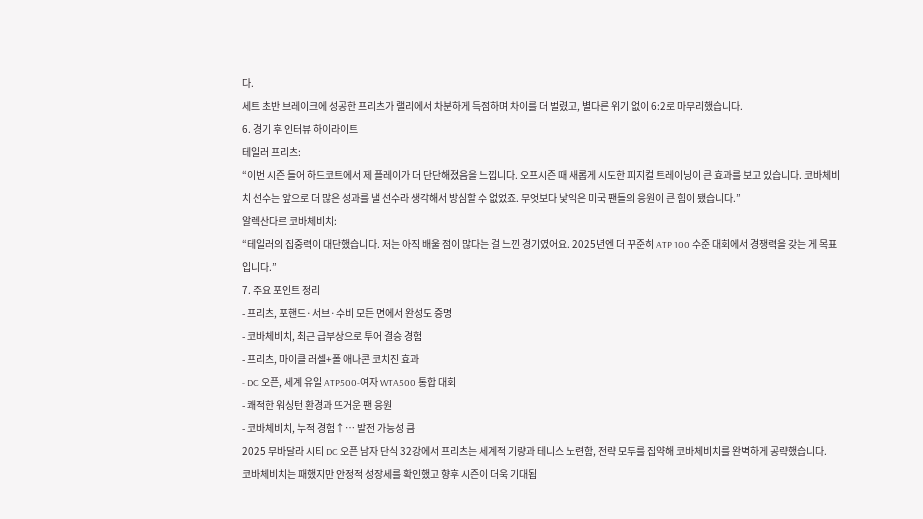다.
세트 초반 브레이크에 성공한 프리츠가 랠리에서 차분하게 득점하며 차이를 더 벌렸고, 별다른 위기 없이 6:2로 마무리했습니다.
6. 경기 후 인터뷰 하이라이트
테일러 프리츠:
“이번 시즌 들어 하드코트에서 제 플레이가 더 단단해졌음을 느낍니다. 오프시즌 때 새롭게 시도한 피지컬 트레이닝이 큰 효과를 보고 있습니다. 코바체비치 선수는 앞으로 더 많은 성과를 낼 선수라 생각해서 방심할 수 없었죠. 무엇보다 낯익은 미국 팬들의 응원이 큰 힘이 됐습니다.”
알렉산다르 코바체비치:
“테일러의 집중력이 대단했습니다. 저는 아직 배울 점이 많다는 걸 느낀 경기였어요. 2025년엔 더 꾸준히 ATP 100 수준 대회에서 경쟁력을 갖는 게 목표입니다.”
7. 주요 포인트 정리
- 프리츠, 포핸드·서브·수비 모든 면에서 완성도 증명
- 코바체비치, 최근 급부상으로 투어 결승 경험
- 프리츠, 마이클 러셀+폴 애나콘 코치진 효과
- DC 오픈, 세계 유일 ATP500-여자 WTA500 통합 대회
- 쾌적한 워싱턴 환경과 뜨거운 팬 응원
- 코바체비치, 누적 경험↑… 발전 가능성 큼
2025 무바달라 시티 DC 오픈 남자 단식 32강에서 프리츠는 세계적 기량과 테니스 노련함, 전략 모두를 집약해 코바체비치를 완벽하게 공략했습니다.
코바체비치는 패했지만 안정적 성장세를 확인했고 향후 시즌이 더욱 기대됩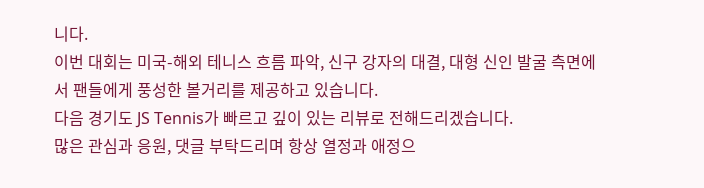니다.
이번 대회는 미국-해외 테니스 흐름 파악, 신구 강자의 대결, 대형 신인 발굴 측면에서 팬들에게 풍성한 볼거리를 제공하고 있습니다.
다음 경기도 JS Tennis가 빠르고 깊이 있는 리뷰로 전해드리겠습니다.
많은 관심과 응원, 댓글 부탁드리며 항상 열정과 애정으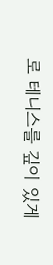로 테니스를 깊이 있게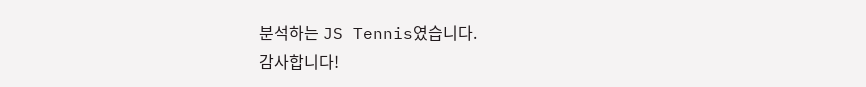분석하는 JS Tennis였습니다.
감사합니다!